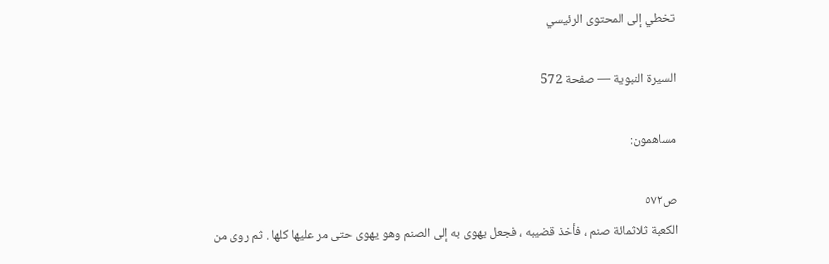تخطي إلى المحتوى الرئيسي

السيرة النبوية — صفحة 572

مساهمون:

ص٥٧٢
الكعبة ثلاثمائة صنم ، فأخذ قضيبه ، فجعل يهوى به إلى الصنم وهو يهوى حتى مر عليها كلها . ثم روى من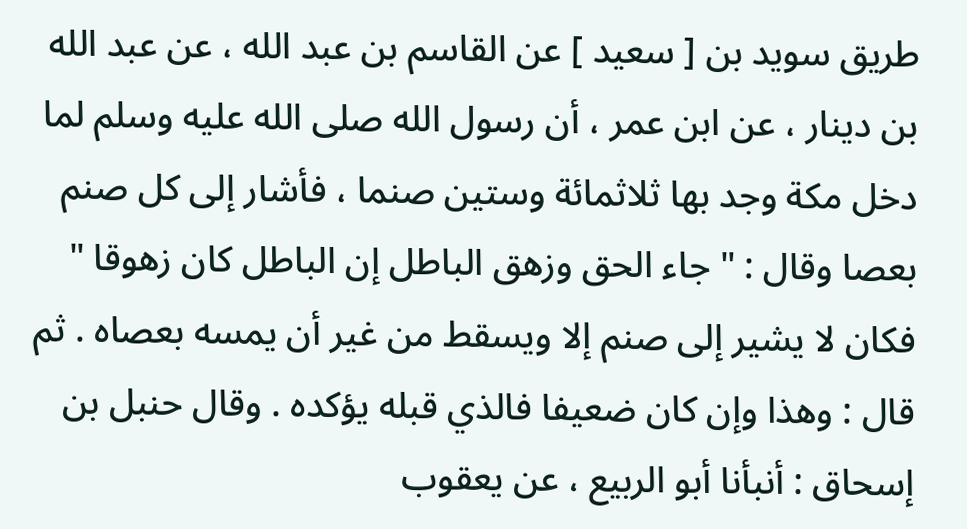طريق سويد بن [ سعيد ] عن القاسم بن عبد الله ، عن عبد الله بن دينار ، عن ابن عمر ، أن رسول الله صلى الله عليه وسلم لما دخل مكة وجد بها ثلاثمائة وستين صنما ، فأشار إلى كل صنم بعصا وقال : " جاء الحق وزهق الباطل إن الباطل كان زهوقا " فكان لا يشير إلى صنم إلا ويسقط من غير أن يمسه بعصاه . ثم قال : وهذا وإن كان ضعيفا فالذي قبله يؤكده . وقال حنبل بن إسحاق : أنبأنا أبو الربيع ، عن يعقوب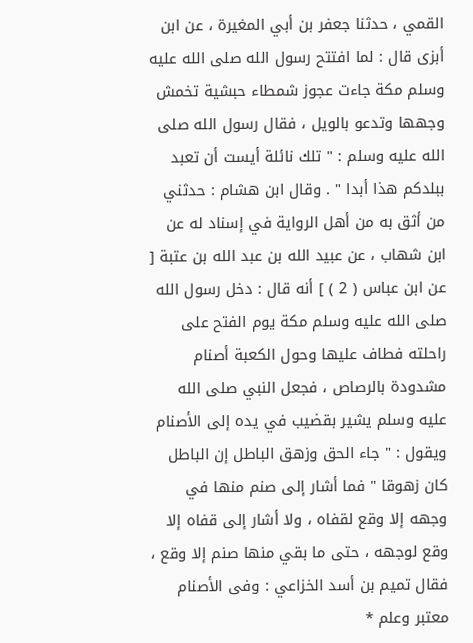القمي ، حدثنا جعفر بن أبي المغيرة ، عن ابن أبزى قال : لما افتتح رسول الله صلى الله عليه وسلم مكة جاءت عجوز شمطاء حبشية تخمش وجهها وتدعو بالويل ، فقال رسول الله صلى الله عليه وسلم : " تلك نائلة أيست أن تعبد ببلدكم هذا أبدا " . وقال ابن هشام : حدثني من أثق به من أهل الرواية في إسناد له عن ابن شهاب ، عن عبيد الله بن عبد الله بن عتبة [ عن ابن عباس ( 2 ) ] أنه قال : دخل رسول الله صلى الله عليه وسلم مكة يوم الفتح على راحلته فطاف عليها وحول الكعبة أصنام مشدودة بالرصاص ، فجعل النبي صلى الله عليه وسلم يشير بقضيب في يده إلى الأصنام ويقول : " جاء الحق وزهق الباطل إن الباطل كان زهوقا " فما أشار إلى صنم منها في وجهه إلا وقع لقفاه ، ولا أشار إلى قفاه إلا وقع لوجهه ، حتى ما بقي منها صنم إلا وقع ، فقال تميم بن أسد الخزاعي : وفى الأصنام معتبر وعلم *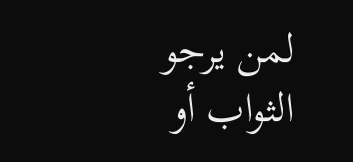لمن يرجو الثواب أو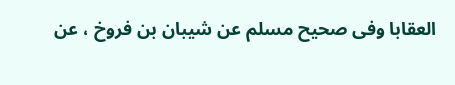العقابا وفى صحيح مسلم عن شيبان بن فروخ ، عن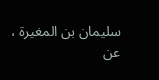سليمان بن المغيرة ، عن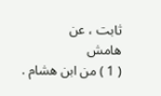ثابت ، عن
هامش
( 1 ) من ابن هشام .